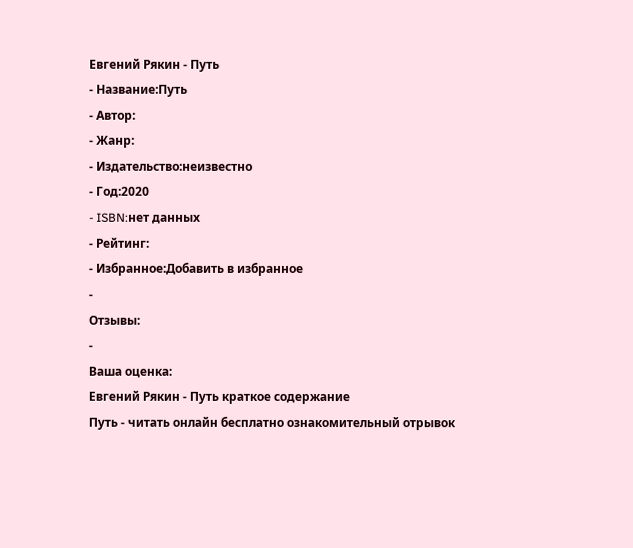Евгений Рякин - Путь
- Название:Путь
- Автор:
- Жанр:
- Издательство:неизвестно
- Год:2020
- ISBN:нет данных
- Рейтинг:
- Избранное:Добавить в избранное
-
Отзывы:
-
Ваша оценка:
Евгений Рякин - Путь краткое содержание
Путь - читать онлайн бесплатно ознакомительный отрывок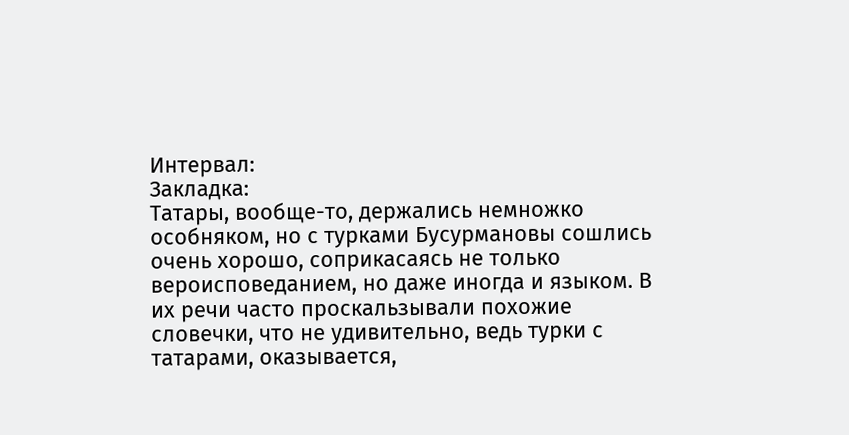Интервал:
Закладка:
Татары, вообще-то, держались немножко особняком, но с турками Бусурмановы сошлись очень хорошо, соприкасаясь не только вероисповеданием, но даже иногда и языком. В их речи часто проскальзывали похожие словечки, что не удивительно, ведь турки с татарами, оказывается,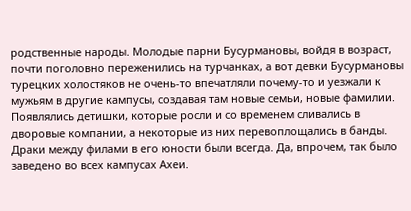родственные народы. Молодые парни Бусурмановы, войдя в возраст, почти поголовно переженились на турчанках, а вот девки Бусурмановы турецких холостяков не очень-то впечатляли почему-то и уезжали к мужьям в другие кампусы, создавая там новые семьи, новые фамилии.
Появлялись детишки, которые росли и со временем сливались в дворовые компании, а некоторые из них перевоплощались в банды. Драки между филами в его юности были всегда. Да, впрочем, так было заведено во всех кампусах Ахеи.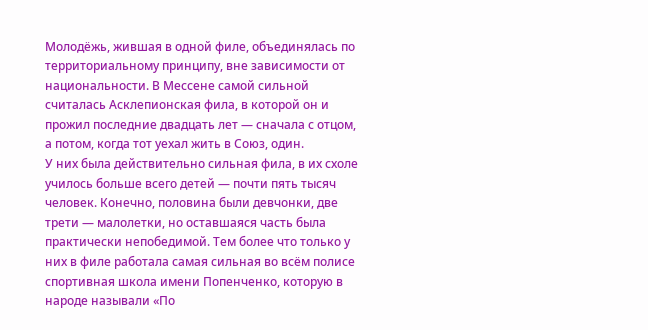Молодёжь, жившая в одной филе, объединялась по территориальному принципу, вне зависимости от национальности. В Мессене самой сильной считалась Асклепионская фила, в которой он и прожил последние двадцать лет — сначала с отцом, а потом, когда тот уехал жить в Союз, один.
У них была действительно сильная фила, в их схоле училось больше всего детей — почти пять тысяч человек. Конечно, половина были девчонки, две трети — малолетки, но оставшаяся часть была практически непобедимой. Тем более что только у них в филе работала самая сильная во всём полисе спортивная школа имени Попенченко, которую в народе называли «По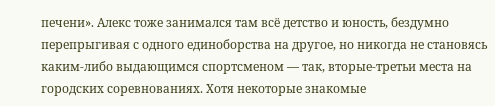печени». Алекс тоже занимался там всё детство и юность, бездумно перепрыгивая с одного единоборства на другое, но никогда не становясь каким-либо выдающимся спортсменом — так, вторые-третьи места на городских соревнованиях. Хотя некоторые знакомые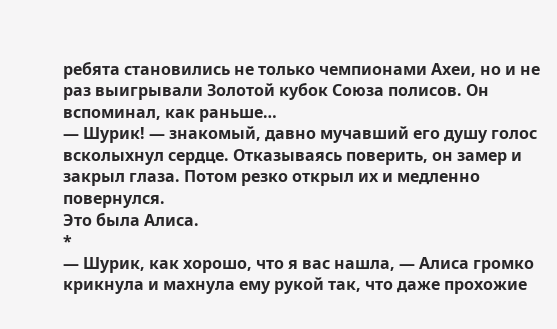ребята становились не только чемпионами Ахеи, но и не раз выигрывали Золотой кубок Союза полисов. Он вспоминал, как раньше…
— Шурик! — знакомый, давно мучавший его душу голос всколыхнул сердце. Отказываясь поверить, он замер и закрыл глаза. Потом резко открыл их и медленно повернулся.
Это была Алиса.
*
— Шурик, как хорошо, что я вас нашла, — Алиса громко крикнула и махнула ему рукой так, что даже прохожие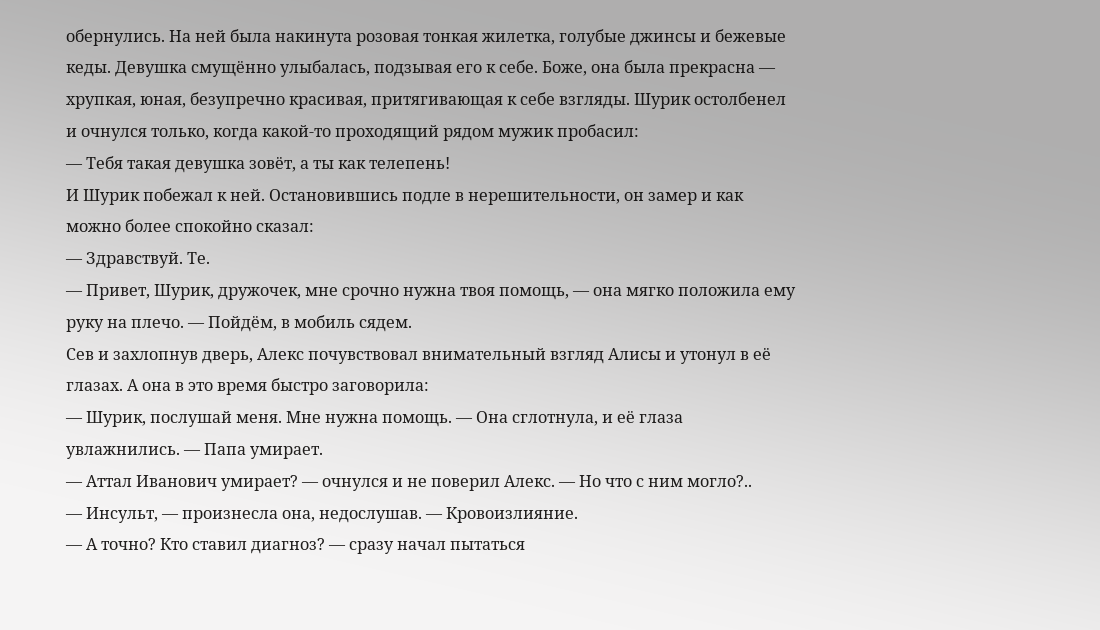обернулись. На ней была накинута розовая тонкая жилетка, голубые джинсы и бежевые кеды. Девушка смущённо улыбалась, подзывая его к себе. Боже, она была прекрасна — хрупкая, юная, безупречно красивая, притягивающая к себе взгляды. Шурик остолбенел и очнулся только, когда какой-то проходящий рядом мужик пробасил:
— Тебя такая девушка зовёт, а ты как телепень!
И Шурик побежал к ней. Остановившись подле в нерешительности, он замер и как можно более спокойно сказал:
— Здравствуй. Те.
— Привет, Шурик, дружочек, мне срочно нужна твоя помощь, — она мягко положила ему руку на плечо. — Пойдём, в мобиль сядем.
Сев и захлопнув дверь, Алекс почувствовал внимательный взгляд Алисы и утонул в её глазах. А она в это время быстро заговорила:
— Шурик, послушай меня. Мне нужна помощь. — Она сглотнула, и её глаза увлажнились. — Папа умирает.
— Аттал Иванович умирает? — очнулся и не поверил Алекс. — Но что с ним могло?..
— Инсульт, — произнесла она, недослушав. — Кровоизлияние.
— А точно? Кто ставил диагноз? — сразу начал пытаться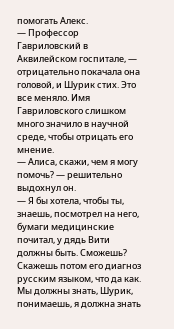помогать Алекс.
— Профессор Гавриловский в Аквилейском госпитале, — отрицательно покачала она головой, и Шурик стих. Это все меняло. Имя Гавриловского слишком много значило в научной среде, чтобы отрицать его мнение.
— Алиса, скажи, чем я могу помочь? — решительно выдохнул он.
— Я бы хотела, чтобы ты, знаешь, посмотрел на него, бумаги медицинские почитал, у дядь Вити должны быть. Сможешь? Скажешь потом его диагноз русским языком, что да как. Мы должны знать, Шурик, понимаешь, я должна знать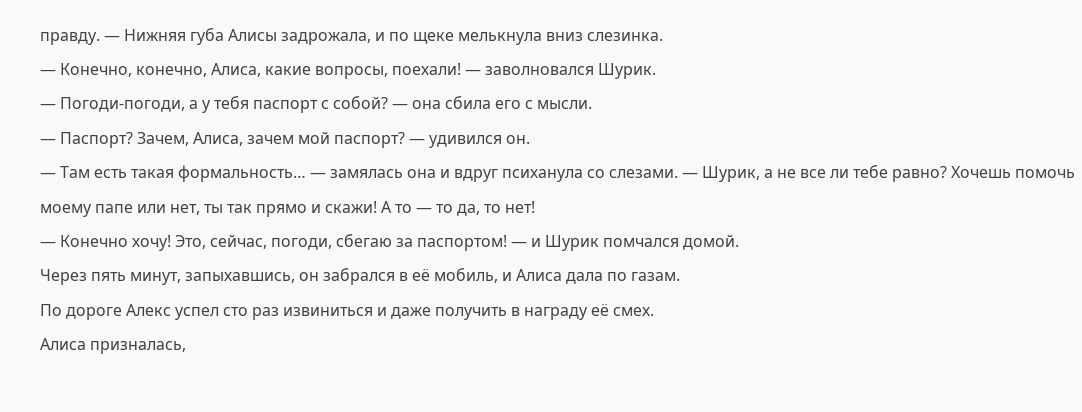правду. — Нижняя губа Алисы задрожала, и по щеке мелькнула вниз слезинка.
— Конечно, конечно, Алиса, какие вопросы, поехали! — заволновался Шурик.
— Погоди-погоди, а у тебя паспорт с собой? — она сбила его с мысли.
— Паспорт? Зачем, Алиса, зачем мой паспорт? — удивился он.
— Там есть такая формальность… — замялась она и вдруг психанула со слезами. — Шурик, а не все ли тебе равно? Хочешь помочь моему папе или нет, ты так прямо и скажи! А то — то да, то нет!
— Конечно хочу! Это, сейчас, погоди, сбегаю за паспортом! — и Шурик помчался домой.
Через пять минут, запыхавшись, он забрался в её мобиль, и Алиса дала по газам.
По дороге Алекс успел сто раз извиниться и даже получить в награду её смех.
Алиса призналась,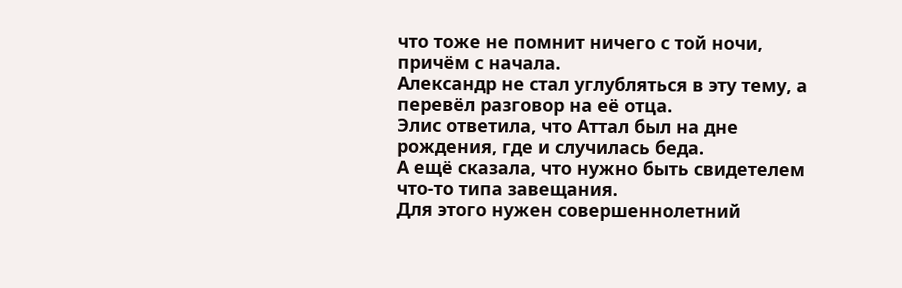что тоже не помнит ничего с той ночи, причём с начала.
Александр не стал углубляться в эту тему, а перевёл разговор на её отца.
Элис ответила, что Аттал был на дне рождения, где и случилась беда.
А ещё сказала, что нужно быть свидетелем что-то типа завещания.
Для этого нужен совершеннолетний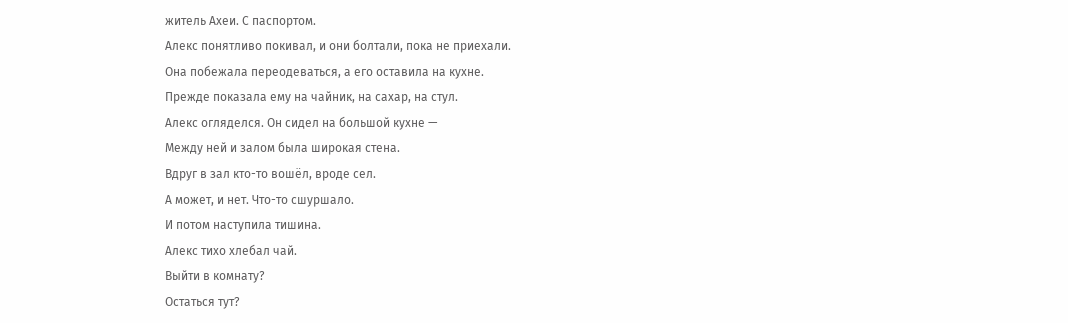житель Ахеи. С паспортом.
Алекс понятливо покивал, и они болтали, пока не приехали.
Она побежала переодеваться, а его оставила на кухне.
Прежде показала ему на чайник, на сахар, на стул.
Алекс огляделся. Он сидел на большой кухне —
Между ней и залом была широкая стена.
Вдруг в зал кто-то вошёл, вроде сел.
А может, и нет. Что-то сшуршало.
И потом наступила тишина.
Алекс тихо хлебал чай.
Выйти в комнату?
Остаться тут?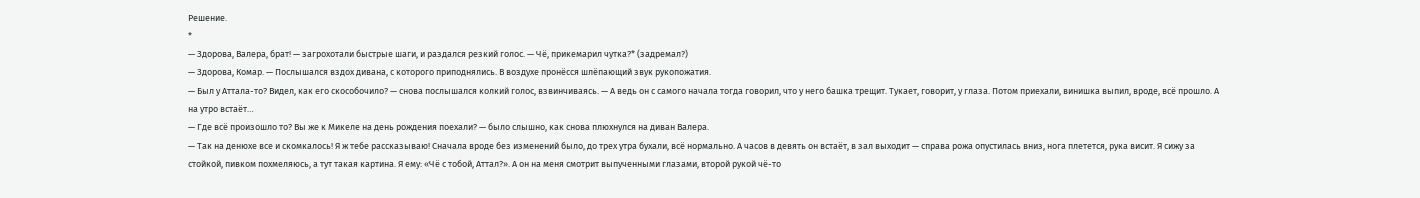Решение.
*
— Здорова, Валера, брат! — загрохотали быстрые шаги, и раздался резкий голос. — Чё, прикемарил чутка?* (задремал?)
— Здорова, Комар. — Послышался вздох дивана, с которого приподнялись. В воздухе пронёсся шлёпающий звук рукопожатия.
— Был у Аттала-то? Видел, как его скособочило? — снова послышался колкий голос, взвинчиваясь. — А ведь он с самого начала тогда говорил, что у него башка трещит. Тукает, говорит, у глаза. Потом приехали, винишка выпил, вроде, всё прошло. А на утро встаёт…
— Где всё произошло то? Вы же к Микеле на день рождения поехали? — было слышно, как снова плюхнулся на диван Валера.
— Так на денюхе все и скомкалось! Я ж тебе рассказываю! Сначала вроде без изменений было, до трех утра бухали, всё нормально. А часов в девять он встаёт, в зал выходит — справа рожа опустилась вниз, нога плетется, рука висит. Я сижу за стойкой, пивком похмеляюсь, а тут такая картина. Я ему: «Чё с тобой, Аттал?». А он на меня смотрит выпученными глазами, второй рукой чё-то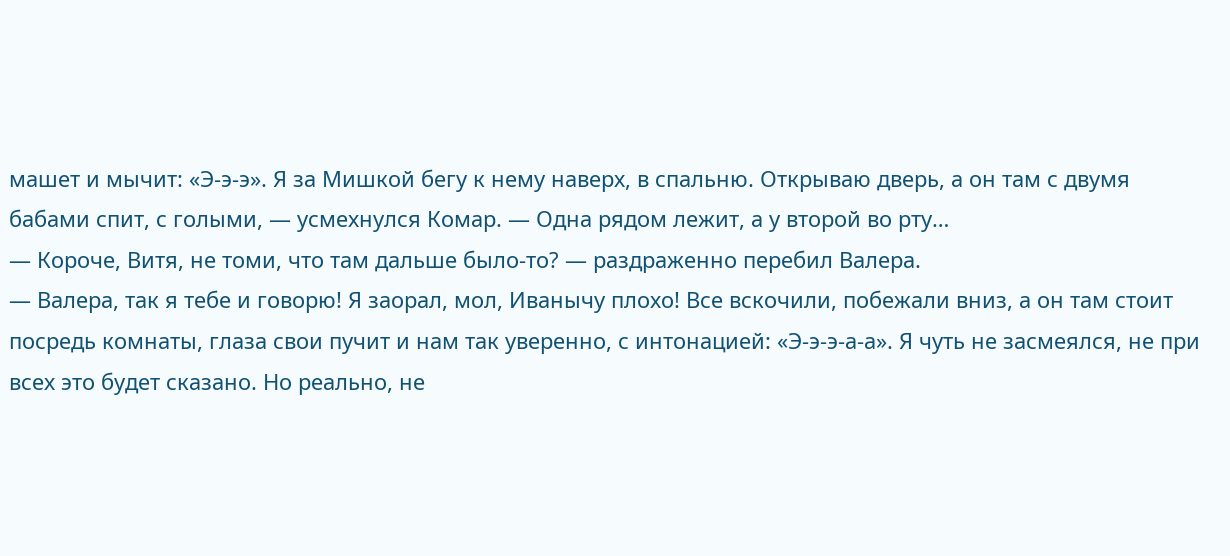машет и мычит: «Э-э-э». Я за Мишкой бегу к нему наверх, в спальню. Открываю дверь, а он там с двумя бабами спит, с голыми, — усмехнулся Комар. — Одна рядом лежит, а у второй во рту…
— Короче, Витя, не томи, что там дальше было-то? — раздраженно перебил Валера.
— Валера, так я тебе и говорю! Я заорал, мол, Иванычу плохо! Все вскочили, побежали вниз, а он там стоит посредь комнаты, глаза свои пучит и нам так уверенно, с интонацией: «Э-э-э-а-а». Я чуть не засмеялся, не при всех это будет сказано. Но реально, не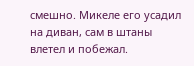смешно. Микеле его усадил на диван, сам в штаны влетел и побежал.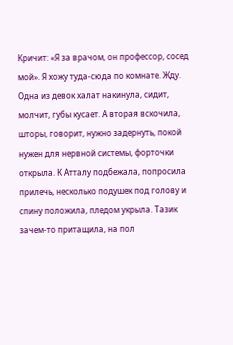Кричит: «Я за врачом, он профессор, сосед мой». Я хожу туда-сюда по комнате. Жду. Одна из девок халат накинула, сидит, молчит, губы кусает. А вторая вскочила, шторы, говорит, нужно задернуть, покой нужен для нервной системы, форточки открыла. К Атталу подбежала, попросила прилечь, несколько подушек под голову и спину положила, пледом укрыла. Тазик зачем-то притащила, на пол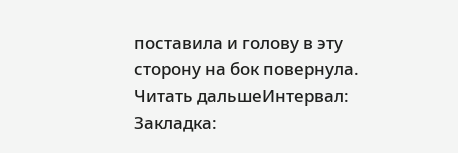поставила и голову в эту сторону на бок повернула.
Читать дальшеИнтервал:
Закладка: